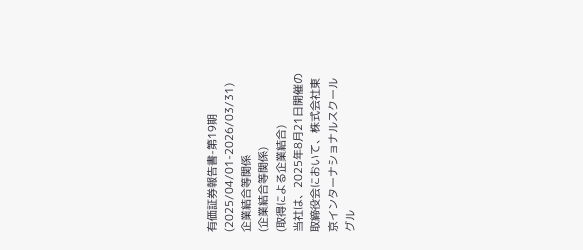有価証券報告書-第19期(2025/04/01-2026/03/31)
企業結合等関係
(企業結合等関係)
(取得による企業結合)
当社は、2025年8月21日開催の取締役会において、株式会社東京インターナショナルスクールグル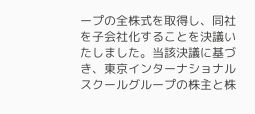ープの全株式を取得し、同社を子会社化することを決議いたしました。当該決議に基づき、東京インターナショナルスクールグループの株主と株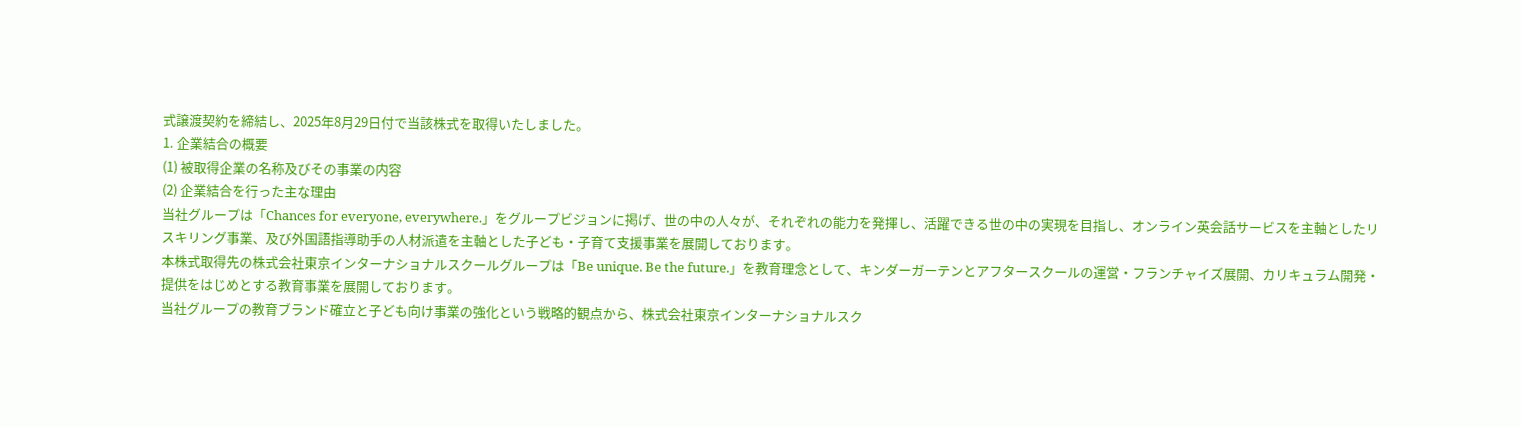式譲渡契約を締結し、2025年8月29日付で当該株式を取得いたしました。
1. 企業結合の概要
(1) 被取得企業の名称及びその事業の内容
(2) 企業結合を行った主な理由
当社グループは「Chances for everyone, everywhere.」をグループビジョンに掲げ、世の中の人々が、それぞれの能力を発揮し、活躍できる世の中の実現を目指し、オンライン英会話サービスを主軸としたリスキリング事業、及び外国語指導助手の人材派遣を主軸とした子ども・子育て支援事業を展開しております。
本株式取得先の株式会社東京インターナショナルスクールグループは「Be unique. Be the future.」を教育理念として、キンダーガーテンとアフタースクールの運営・フランチャイズ展開、カリキュラム開発・提供をはじめとする教育事業を展開しております。
当社グループの教育ブランド確立と子ども向け事業の強化という戦略的観点から、株式会社東京インターナショナルスク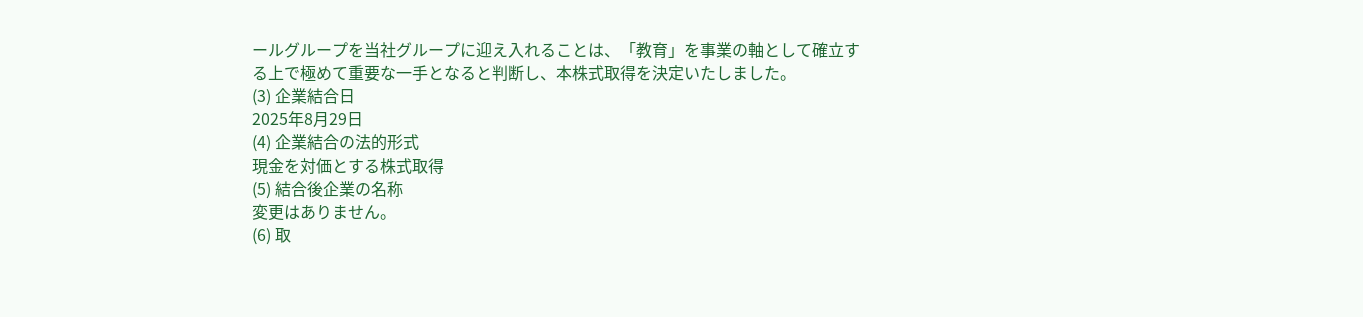ールグループを当社グループに迎え入れることは、「教育」を事業の軸として確立する上で極めて重要な一手となると判断し、本株式取得を決定いたしました。
(3) 企業結合日
2025年8月29日
(4) 企業結合の法的形式
現金を対価とする株式取得
(5) 結合後企業の名称
変更はありません。
(6) 取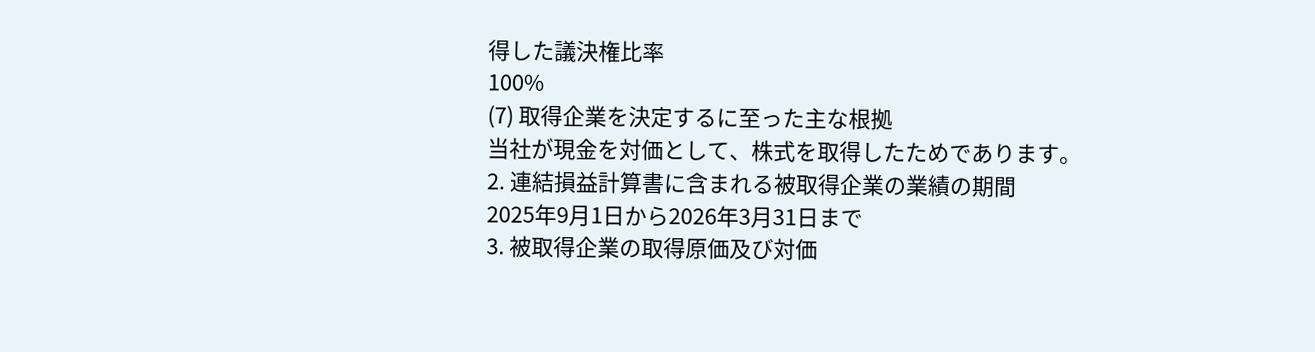得した議決権比率
100%
(7) 取得企業を決定するに至った主な根拠
当社が現金を対価として、株式を取得したためであります。
2. 連結損益計算書に含まれる被取得企業の業績の期間
2025年9月1日から2026年3月31日まで
3. 被取得企業の取得原価及び対価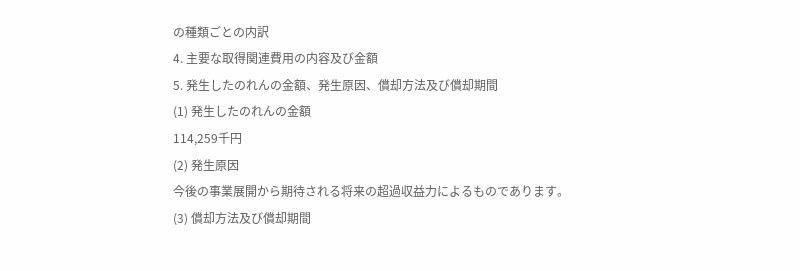の種類ごとの内訳
4. 主要な取得関連費用の内容及び金額
5. 発生したのれんの金額、発生原因、償却方法及び償却期間
(1) 発生したのれんの金額
114,259千円
(2) 発生原因
今後の事業展開から期待される将来の超過収益力によるものであります。
(3) 償却方法及び償却期間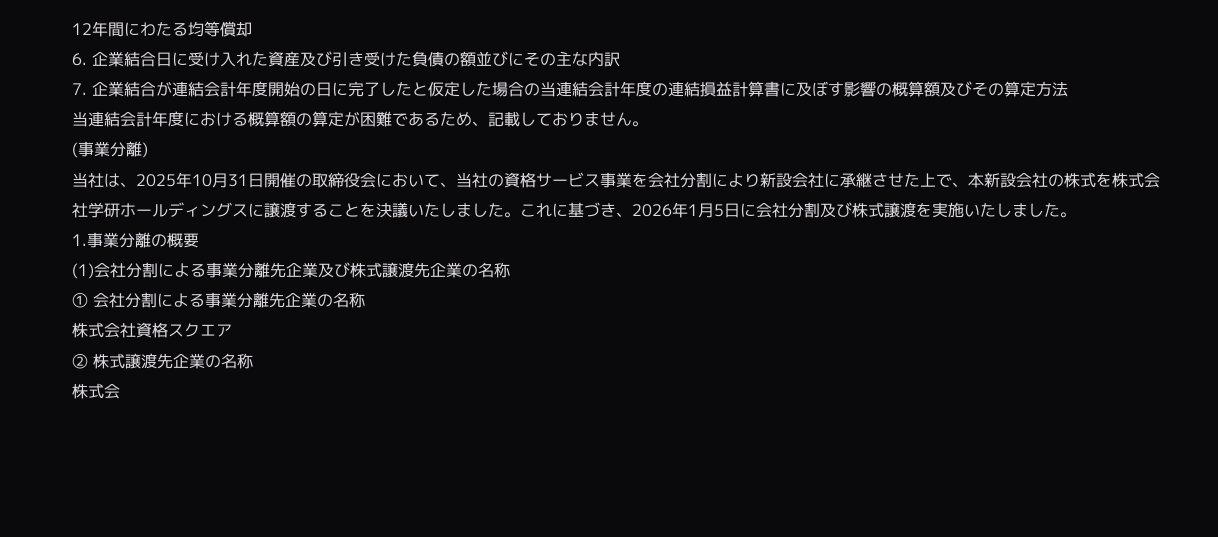12年間にわたる均等償却
6. 企業結合日に受け入れた資産及び引き受けた負債の額並びにその主な内訳
7. 企業結合が連結会計年度開始の日に完了したと仮定した場合の当連結会計年度の連結損益計算書に及ぼす影響の概算額及びその算定方法
当連結会計年度における概算額の算定が困難であるため、記載しておりません。
(事業分離)
当社は、2025年10月31日開催の取締役会において、当社の資格サービス事業を会社分割により新設会社に承継させた上で、本新設会社の株式を株式会社学研ホールディングスに譲渡することを決議いたしました。これに基づき、2026年1月5日に会社分割及び株式譲渡を実施いたしました。
1.事業分離の概要
(1)会社分割による事業分離先企業及び株式譲渡先企業の名称
① 会社分割による事業分離先企業の名称
株式会社資格スクエア
② 株式譲渡先企業の名称
株式会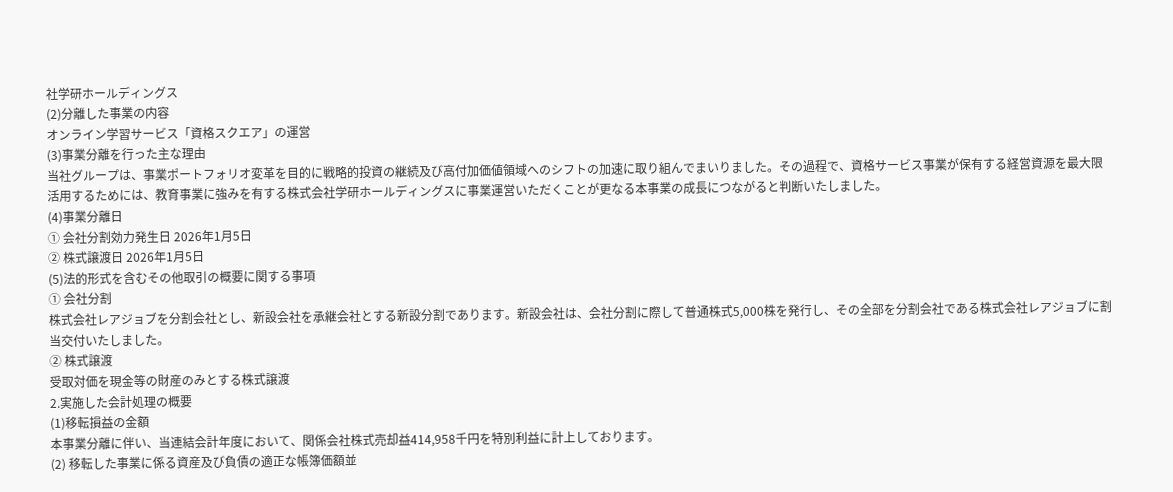社学研ホールディングス
(2)分離した事業の内容
オンライン学習サービス「資格スクエア」の運営
(3)事業分離を行った主な理由
当社グループは、事業ポートフォリオ変革を目的に戦略的投資の継続及び高付加価値領域へのシフトの加速に取り組んでまいりました。その過程で、資格サービス事業が保有する経営資源を最大限活用するためには、教育事業に強みを有する株式会社学研ホールディングスに事業運営いただくことが更なる本事業の成長につながると判断いたしました。
(4)事業分離日
① 会社分割効力発生日 2026年1月5日
② 株式譲渡日 2026年1月5日
(5)法的形式を含むその他取引の概要に関する事項
① 会社分割
株式会社レアジョブを分割会社とし、新設会社を承継会社とする新設分割であります。新設会社は、会社分割に際して普通株式5,000株を発行し、その全部を分割会社である株式会社レアジョブに割当交付いたしました。
② 株式譲渡
受取対価を現金等の財産のみとする株式譲渡
2.実施した会計処理の概要
(1)移転損益の金額
本事業分離に伴い、当連結会計年度において、関係会社株式売却益414,958千円を特別利益に計上しております。
(2) 移転した事業に係る資産及び負債の適正な帳簿価額並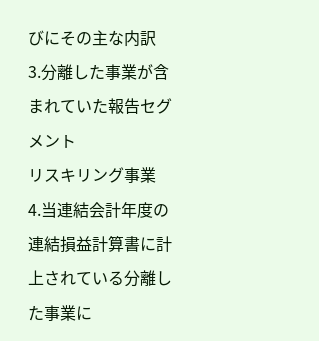びにその主な内訳
3.分離した事業が含まれていた報告セグメント
リスキリング事業
4.当連結会計年度の連結損益計算書に計上されている分離した事業に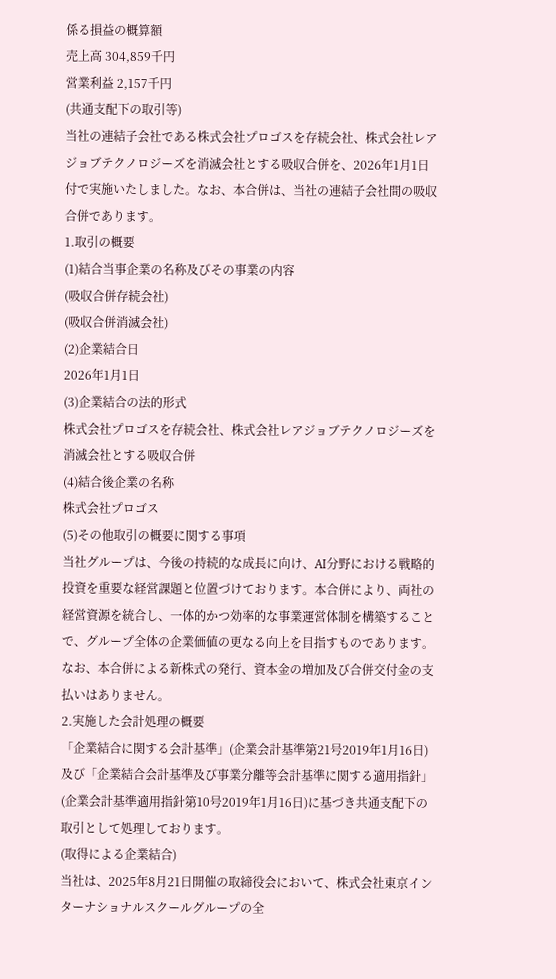係る損益の概算額
売上高 304,859千円
営業利益 2,157千円
(共通支配下の取引等)
当社の連結子会社である株式会社プロゴスを存続会社、株式会社レアジョブテクノロジーズを消滅会社とする吸収合併を、2026年1月1日付で実施いたしました。なお、本合併は、当社の連結子会社間の吸収合併であります。
1.取引の概要
(1)結合当事企業の名称及びその事業の内容
(吸収合併存続会社)
(吸収合併消滅会社)
(2)企業結合日
2026年1月1日
(3)企業結合の法的形式
株式会社プロゴスを存続会社、株式会社レアジョブテクノロジーズを消滅会社とする吸収合併
(4)結合後企業の名称
株式会社プロゴス
(5)その他取引の概要に関する事項
当社グループは、今後の持続的な成長に向け、AI分野における戦略的投資を重要な経営課題と位置づけております。本合併により、両社の経営資源を統合し、一体的かつ効率的な事業運営体制を構築することで、グループ全体の企業価値の更なる向上を目指すものであります。
なお、本合併による新株式の発行、資本金の増加及び合併交付金の支払いはありません。
2.実施した会計処理の概要
「企業結合に関する会計基準」(企業会計基準第21号2019年1月16日)及び「企業結合会計基準及び事業分離等会計基準に関する適用指針」(企業会計基準適用指針第10号2019年1月16日)に基づき共通支配下の取引として処理しております。
(取得による企業結合)
当社は、2025年8月21日開催の取締役会において、株式会社東京インターナショナルスクールグループの全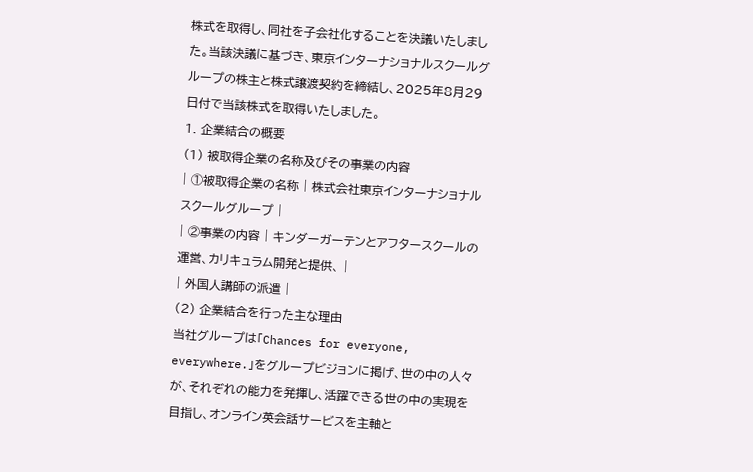株式を取得し、同社を子会社化することを決議いたしました。当該決議に基づき、東京インターナショナルスクールグループの株主と株式譲渡契約を締結し、2025年8月29日付で当該株式を取得いたしました。
1. 企業結合の概要
(1) 被取得企業の名称及びその事業の内容
| ①被取得企業の名称 | 株式会社東京インターナショナルスクールグループ |
| ②事業の内容 | キンダーガーテンとアフタースクールの運営、カリキュラム開発と提供、 |
| 外国人講師の派遣 |
(2) 企業結合を行った主な理由
当社グループは「Chances for everyone, everywhere.」をグループビジョンに掲げ、世の中の人々が、それぞれの能力を発揮し、活躍できる世の中の実現を目指し、オンライン英会話サービスを主軸と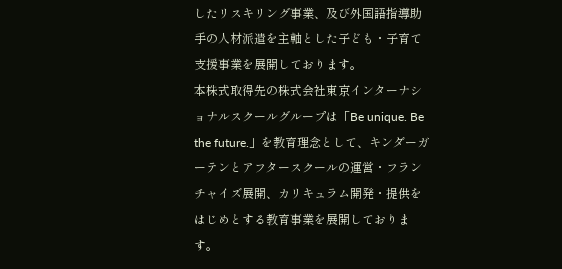したリスキリング事業、及び外国語指導助手の人材派遣を主軸とした子ども・子育て支援事業を展開しております。
本株式取得先の株式会社東京インターナショナルスクールグループは「Be unique. Be the future.」を教育理念として、キンダーガーテンとアフタースクールの運営・フランチャイズ展開、カリキュラム開発・提供をはじめとする教育事業を展開しております。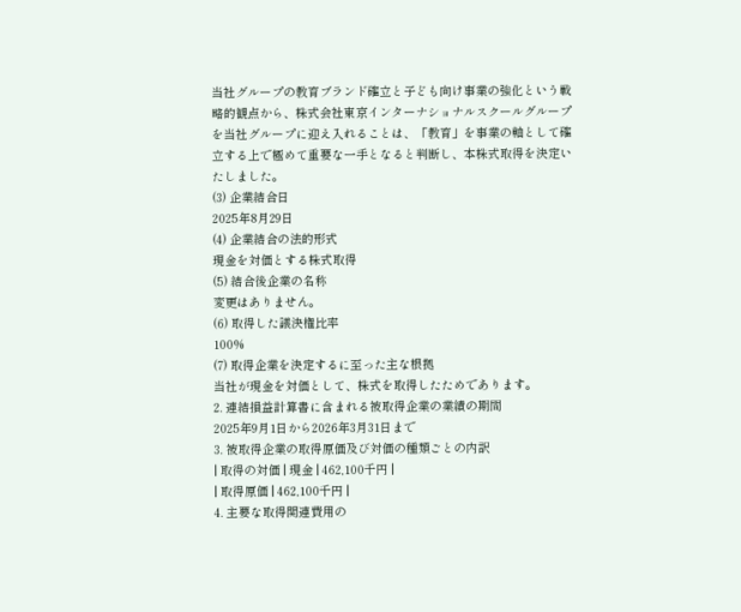当社グループの教育ブランド確立と子ども向け事業の強化という戦略的観点から、株式会社東京インターナショナルスクールグループを当社グループに迎え入れることは、「教育」を事業の軸として確立する上で極めて重要な一手となると判断し、本株式取得を決定いたしました。
(3) 企業結合日
2025年8月29日
(4) 企業結合の法的形式
現金を対価とする株式取得
(5) 結合後企業の名称
変更はありません。
(6) 取得した議決権比率
100%
(7) 取得企業を決定するに至った主な根拠
当社が現金を対価として、株式を取得したためであります。
2. 連結損益計算書に含まれる被取得企業の業績の期間
2025年9月1日から2026年3月31日まで
3. 被取得企業の取得原価及び対価の種類ごとの内訳
| 取得の対価 | 現金 | 462,100千円 |
| 取得原価 | 462,100千円 |
4. 主要な取得関連費用の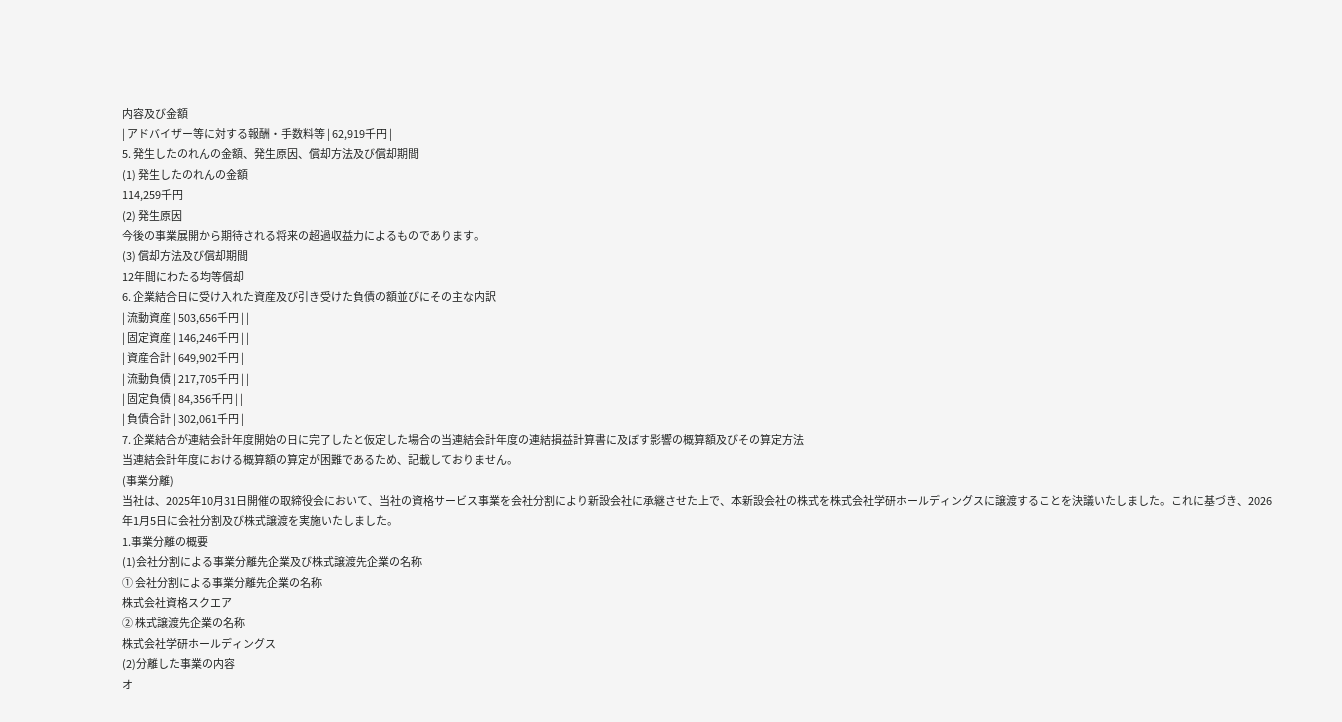内容及び金額
| アドバイザー等に対する報酬・手数料等 | 62,919千円 |
5. 発生したのれんの金額、発生原因、償却方法及び償却期間
(1) 発生したのれんの金額
114,259千円
(2) 発生原因
今後の事業展開から期待される将来の超過収益力によるものであります。
(3) 償却方法及び償却期間
12年間にわたる均等償却
6. 企業結合日に受け入れた資産及び引き受けた負債の額並びにその主な内訳
| 流動資産 | 503,656千円 | |
| 固定資産 | 146,246千円 | |
| 資産合計 | 649,902千円 |
| 流動負債 | 217,705千円 | |
| 固定負債 | 84,356千円 | |
| 負債合計 | 302,061千円 |
7. 企業結合が連結会計年度開始の日に完了したと仮定した場合の当連結会計年度の連結損益計算書に及ぼす影響の概算額及びその算定方法
当連結会計年度における概算額の算定が困難であるため、記載しておりません。
(事業分離)
当社は、2025年10月31日開催の取締役会において、当社の資格サービス事業を会社分割により新設会社に承継させた上で、本新設会社の株式を株式会社学研ホールディングスに譲渡することを決議いたしました。これに基づき、2026年1月5日に会社分割及び株式譲渡を実施いたしました。
1.事業分離の概要
(1)会社分割による事業分離先企業及び株式譲渡先企業の名称
① 会社分割による事業分離先企業の名称
株式会社資格スクエア
② 株式譲渡先企業の名称
株式会社学研ホールディングス
(2)分離した事業の内容
オ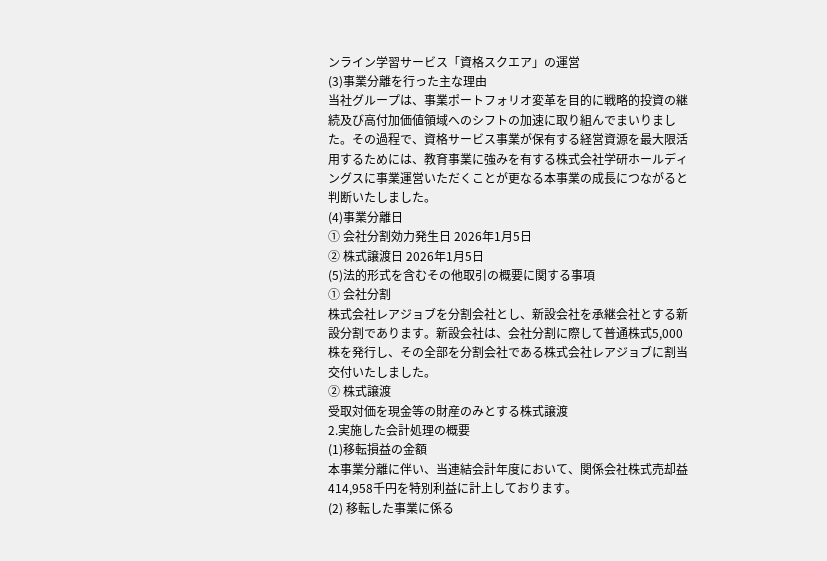ンライン学習サービス「資格スクエア」の運営
(3)事業分離を行った主な理由
当社グループは、事業ポートフォリオ変革を目的に戦略的投資の継続及び高付加価値領域へのシフトの加速に取り組んでまいりました。その過程で、資格サービス事業が保有する経営資源を最大限活用するためには、教育事業に強みを有する株式会社学研ホールディングスに事業運営いただくことが更なる本事業の成長につながると判断いたしました。
(4)事業分離日
① 会社分割効力発生日 2026年1月5日
② 株式譲渡日 2026年1月5日
(5)法的形式を含むその他取引の概要に関する事項
① 会社分割
株式会社レアジョブを分割会社とし、新設会社を承継会社とする新設分割であります。新設会社は、会社分割に際して普通株式5,000株を発行し、その全部を分割会社である株式会社レアジョブに割当交付いたしました。
② 株式譲渡
受取対価を現金等の財産のみとする株式譲渡
2.実施した会計処理の概要
(1)移転損益の金額
本事業分離に伴い、当連結会計年度において、関係会社株式売却益414,958千円を特別利益に計上しております。
(2) 移転した事業に係る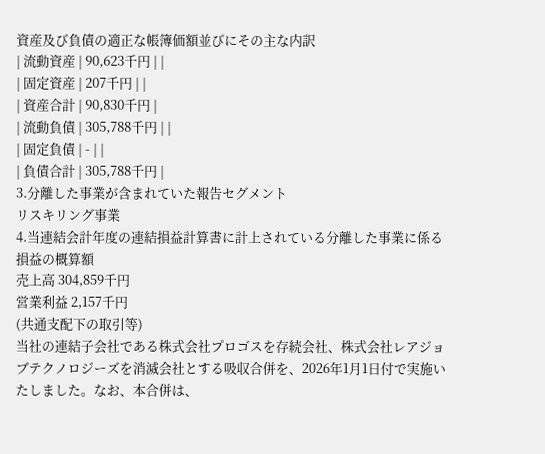資産及び負債の適正な帳簿価額並びにその主な内訳
| 流動資産 | 90,623千円 | |
| 固定資産 | 207千円 | |
| 資産合計 | 90,830千円 |
| 流動負債 | 305,788千円 | |
| 固定負債 | - | |
| 負債合計 | 305,788千円 |
3.分離した事業が含まれていた報告セグメント
リスキリング事業
4.当連結会計年度の連結損益計算書に計上されている分離した事業に係る損益の概算額
売上高 304,859千円
営業利益 2,157千円
(共通支配下の取引等)
当社の連結子会社である株式会社プロゴスを存続会社、株式会社レアジョブテクノロジーズを消滅会社とする吸収合併を、2026年1月1日付で実施いたしました。なお、本合併は、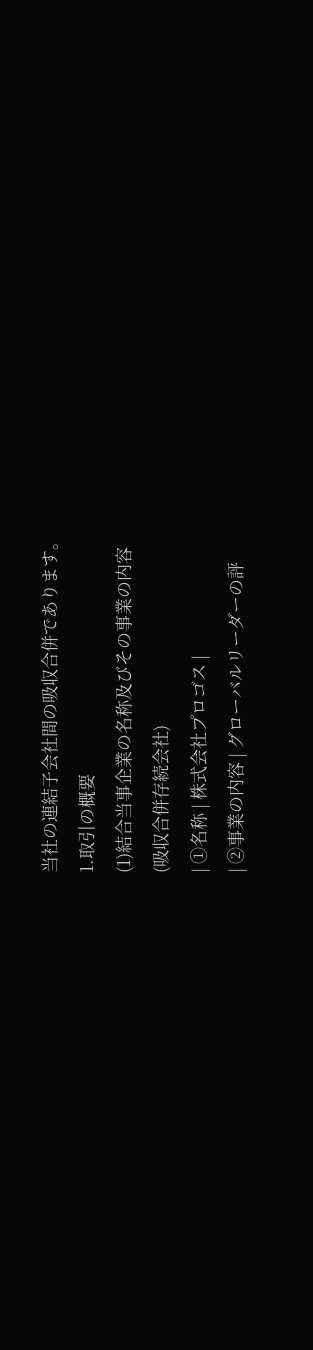当社の連結子会社間の吸収合併であります。
1.取引の概要
(1)結合当事企業の名称及びその事業の内容
(吸収合併存続会社)
| ①名称 | 株式会社プロゴス |
| ②事業の内容 | グローバルリーダーの評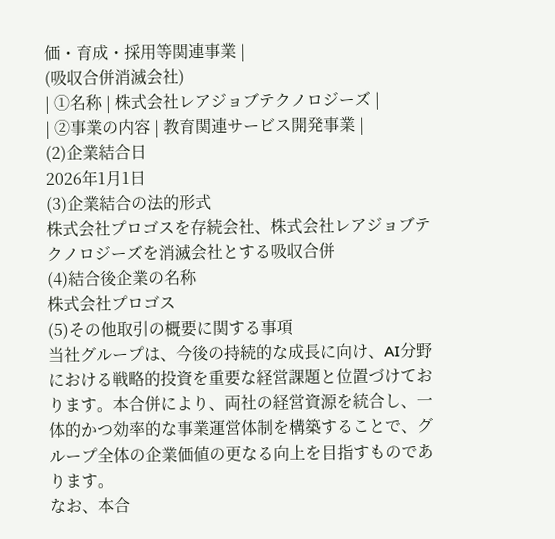価・育成・採用等関連事業 |
(吸収合併消滅会社)
| ①名称 | 株式会社レアジョブテクノロジーズ |
| ②事業の内容 | 教育関連サービス開発事業 |
(2)企業結合日
2026年1月1日
(3)企業結合の法的形式
株式会社プロゴスを存続会社、株式会社レアジョブテクノロジーズを消滅会社とする吸収合併
(4)結合後企業の名称
株式会社プロゴス
(5)その他取引の概要に関する事項
当社グループは、今後の持続的な成長に向け、AI分野における戦略的投資を重要な経営課題と位置づけております。本合併により、両社の経営資源を統合し、一体的かつ効率的な事業運営体制を構築することで、グループ全体の企業価値の更なる向上を目指すものであります。
なお、本合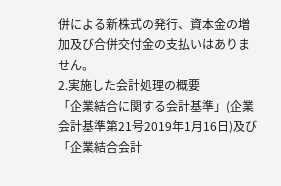併による新株式の発行、資本金の増加及び合併交付金の支払いはありません。
2.実施した会計処理の概要
「企業結合に関する会計基準」(企業会計基準第21号2019年1月16日)及び「企業結合会計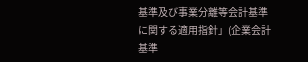基準及び事業分離等会計基準に関する適用指針」(企業会計基準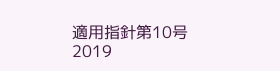適用指針第10号2019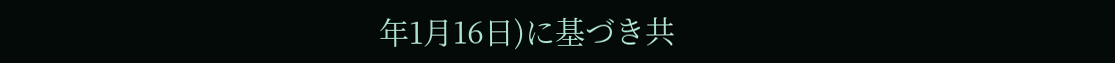年1月16日)に基づき共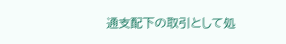通支配下の取引として処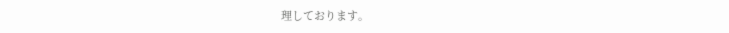理しております。